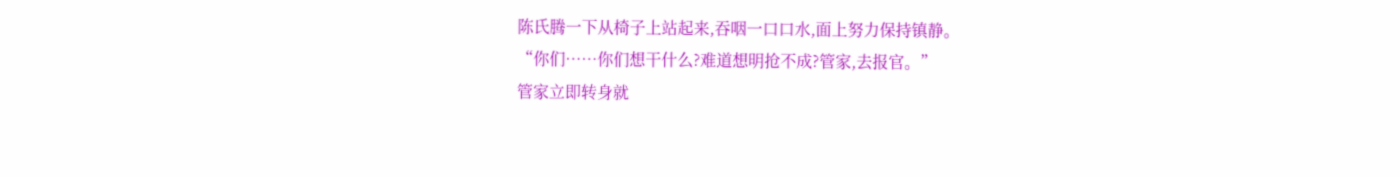陈氏腾一下从椅子上站起来,吞咽一口口水,面上努力保持镇静。
“你们……你们想干什么?难道想明抢不成?管家,去报官。”
管家立即转身就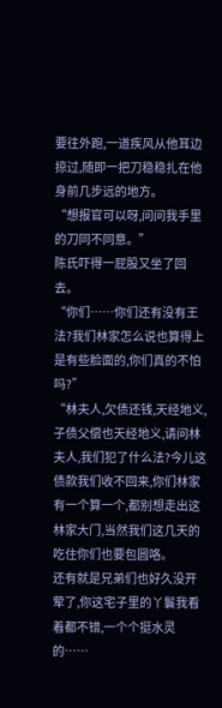要往外跑,一道疾风从他耳边掠过,随即一把刀稳稳扎在他身前几步远的地方。
“想报官可以呀,问问我手里的刀同不同意。”
陈氏吓得一屁股又坐了回去。
“你们……你们还有没有王法?我们林家怎么说也算得上是有些脸面的,你们真的不怕吗?”
“林夫人,欠债还钱,天经地义,子债父偿也天经地义,请问林夫人,我们犯了什么法?今儿这债款我们收不回来,你们林家有一个算一个,都别想走出这林家大门,当然我们这几天的吃住你们也要包圆咯。
还有就是兄弟们也好久没开荤了,你这宅子里的丫鬟我看着都不错,一个个挺水灵的……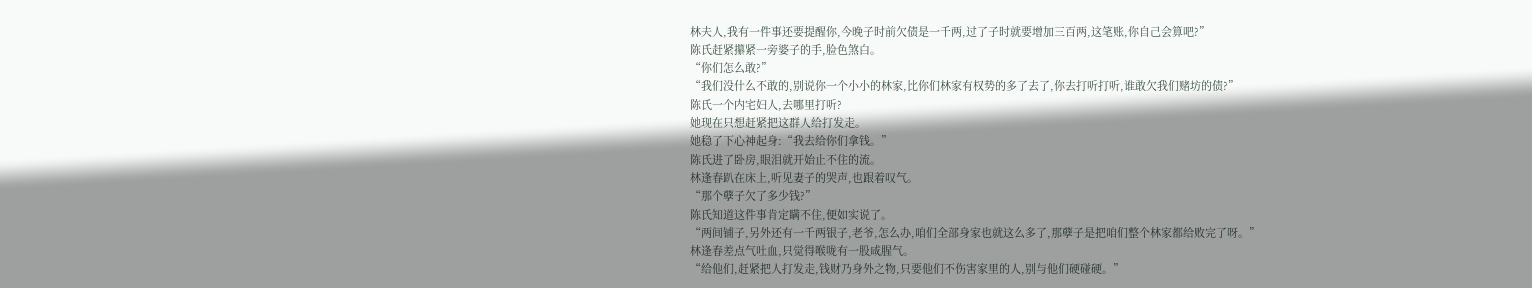林夫人,我有一件事还要提醒你,今晚子时前欠债是一千两,过了子时就要增加三百两,这笔账,你自己会算吧?”
陈氏赶紧攥紧一旁婆子的手,脸色煞白。
“你们怎么敢?”
“我们没什么不敢的,别说你一个小小的林家,比你们林家有权势的多了去了,你去打听打听,谁敢欠我们赌坊的债?”
陈氏一个内宅妇人,去哪里打听?
她现在只想赶紧把这群人给打发走。
她稳了下心神起身:“我去给你们拿钱。”
陈氏进了卧房,眼泪就开始止不住的流。
林逢春趴在床上,听见妻子的哭声,也跟着叹气。
“那个孽子欠了多少钱?”
陈氏知道这件事肯定瞒不住,便如实说了。
“两间铺子,另外还有一千两银子,老爷,怎么办,咱们全部身家也就这么多了,那孽子是把咱们整个林家都给败完了呀。”
林逢春差点气吐血,只觉得喉咙有一股咸腥气。
“给他们,赶紧把人打发走,钱财乃身外之物,只要他们不伤害家里的人,别与他们硬碰硬。”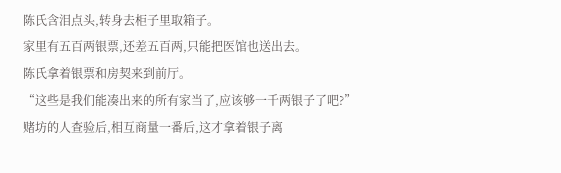陈氏含泪点头,转身去柜子里取箱子。
家里有五百两银票,还差五百两,只能把医馆也送出去。
陈氏拿着银票和房契来到前厅。
“这些是我们能凑出来的所有家当了,应该够一千两银子了吧?”
赌坊的人查验后,相互商量一番后,这才拿着银子离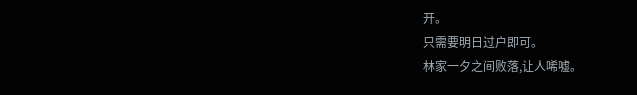开。
只需要明日过户即可。
林家一夕之间败落,让人唏嘘。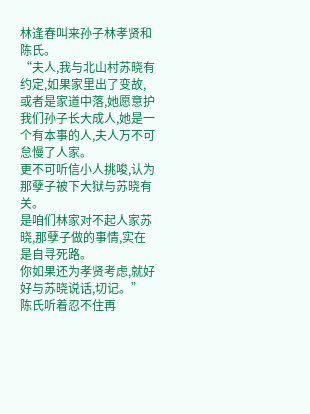林逢春叫来孙子林孝贤和陈氏。
“夫人,我与北山村苏晓有约定,如果家里出了变故,或者是家道中落,她愿意护我们孙子长大成人,她是一个有本事的人,夫人万不可怠慢了人家。
更不可听信小人挑唆,认为那孽子被下大狱与苏晓有关。
是咱们林家对不起人家苏晓,那孽子做的事情,实在是自寻死路。
你如果还为孝贤考虑,就好好与苏晓说话,切记。”
陈氏听着忍不住再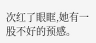次红了眼眶,她有一股不好的预感。